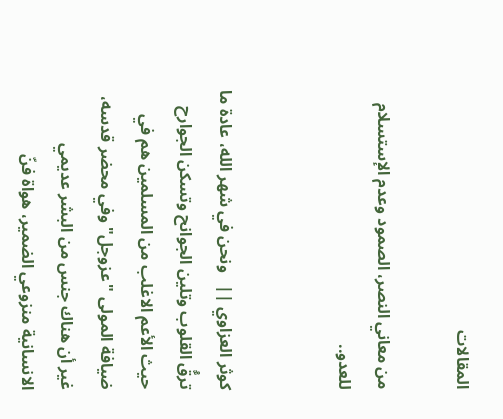المقالات

من معاني النصر، الصمود وعدم الإستسلام للعدو..


كوثر العزاوي ||   ونحن في شهر الله، عادة ما ترقُّ القلوب وتلين الجوانح وتسكن الجوارح حيث الأعم الاغلب من المسلمين هم في ضيافة المولى "عزوجل"وفي محضر قدسه، غير أن هناك جنس من البشر عديمي الانسانية منزوعي الضمير، هواة فنّ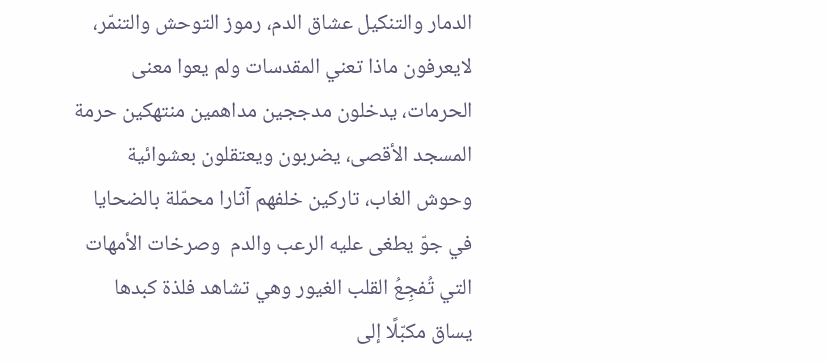الدمار والتنكيل عشاق الدم، رموز التوحش والتنمّر، لايعرفون ماذا تعني المقدسات ولم يعوا معنى الحرمات، يدخلون مدججين مداهمين منتهكين حرمة المسجد الأقصى، يضربون ويعتقلون بعشوائية وحوش الغاب، تاركين خلفهم آثارا محمّلة بالضحايا في جوّ يطغى عليه الرعب والدم  وصرخات الأمهات التي تُفجِعُ القلب الغيور وهي تشاهد فلذة كبدها يساق مكبّلًا إلى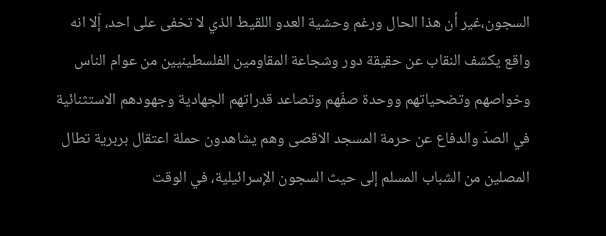السجون،غير أن هذا الحال ورغم وحشية العدو اللقيط الذي لا تخفى على احد، إّلا انه واقع يكشف النقاب عن حقيقة دور وشجاعة المقاومين الفلسطينيين من عوام الناس وخواصهم وتضحياتهم ووحدة صفّهم وتصاعد قدراتهم الجهادية وجهودهم الاستثنائية في الصدّ والدفاع عن حرمة المسجد الاقصى وهم يشاهدون حملة اعتقال بربرية تطال المصلين من الشباب المسلم إلى حيث السجون الإسرائيلية، في الوقت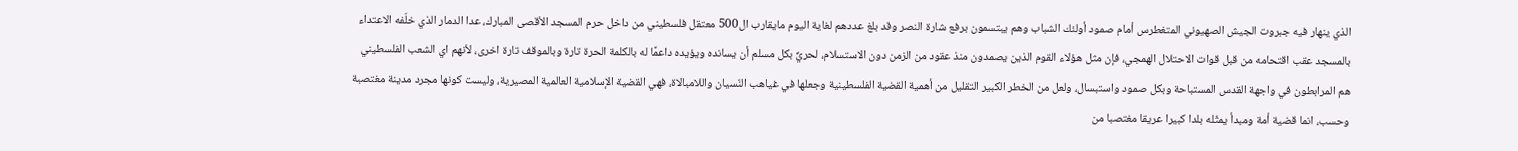الذي ينهار فيه جبروت الجيش الصهيوني المتغطرس أمام صمود أولئك الشباب وهم يبتسمون برفع شارة النصر وقد بلغ عددهم لغاية اليوم مايقارب ال500 معتقل فلسطيني من داخل حرم المسجد الأقصى المبارك، عدا الدمار الذي خلّفه الاعتداء بالمسجد عقب اقتحامه من قبل قوات الاحتلال الهمجي، فإن مثل هؤلاء القوم الذين يصمدون منذ عقود من الزمن دون الاستسلام، لحريٌّ بكل مسلم أن يسانده ويؤيده داعمًا له بالكلمة الحرة تارة وبالموقف تارة اخرى، لأنهم اي الشعب الفلسطيني هم المرابطون في واجهة القدس المستباحة وبكل صمود واستبسال، ولعل من الخطر الكبير التقليل من أهمية القضية الفلسطينية وجعلها في غياهب النّسيان واللامبالاة، فهي القضية الإسلامية العالمية المصيرية، وليست كونها مجرد مدينة مغتصبة وحسب، انما قضية أمة ومبدأ يمثّله بلدا كبيرا عريقا مغتصبا من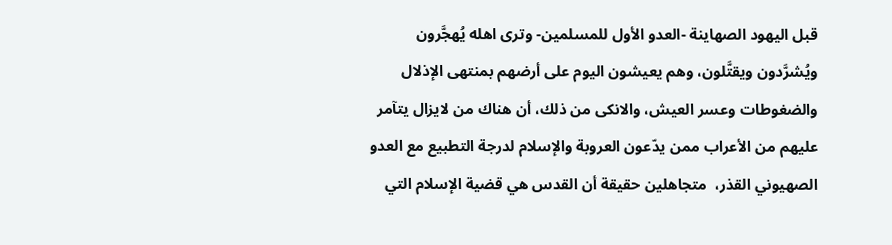قبل اليهود الصهاينة -العدو الأول للمسلمين- وترى اهله يُهجَّرون ويُشرَّدون ويقتَّلون، وهم يعيشون اليوم على أرضهم بمنتهى الإذلال والضغوطات وعسر العيش، والانكى من ذلك، أن هناك من لايزال يتآمر عليهم من الأعراب ممن يدّعون العروبة والإسلام لدرجة التطبيع مع العدو الصهيوني القذر،  متجاهلين حقيقة أن القدس هي قضية الإسلام التي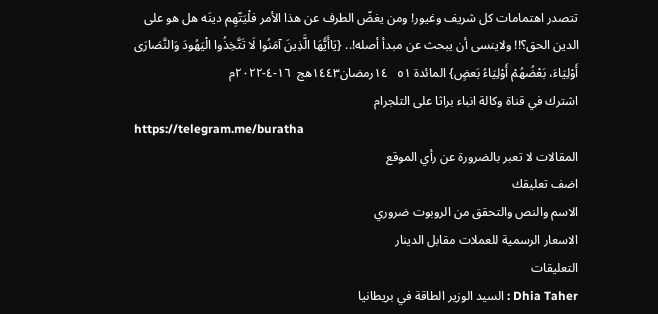تتصدر اهتمامات كل شريف وغيور! ومن يغضّ الطرف عن هذا الأمر فلْيَتّهِم دينَه هل هو على الدين الحق؟!! ولاينسى أن يبحث عن مبدأ أصله!.. {يَاأَيُّهَا الَّذِينَ آمَنُوا لَا تَتَّخِذُوا الْيَهُودَ وَالنَّصَارَى أَوْلِيَاءَ، بَعْضُهُمْ أَوْلِيَاءُ بَعضٍ} المائدة ٥١   ١٤رمضان١٤٤٣هج  ١٦-٤-٢٠٢٢م
اشترك في قناة وكالة انباء براثا على التلجرام
https://telegram.me/buratha
المقالات لا تعبر بالضرورة عن رأي الموقع
اضف تعليقك
الاسم والنص والتحقق من الروبوت ضروري
الاسعار الرسمية للعملات مقابل الدينار
التعليقات
Dhia Taher : السيد الوزير الطاقة في بريطانيا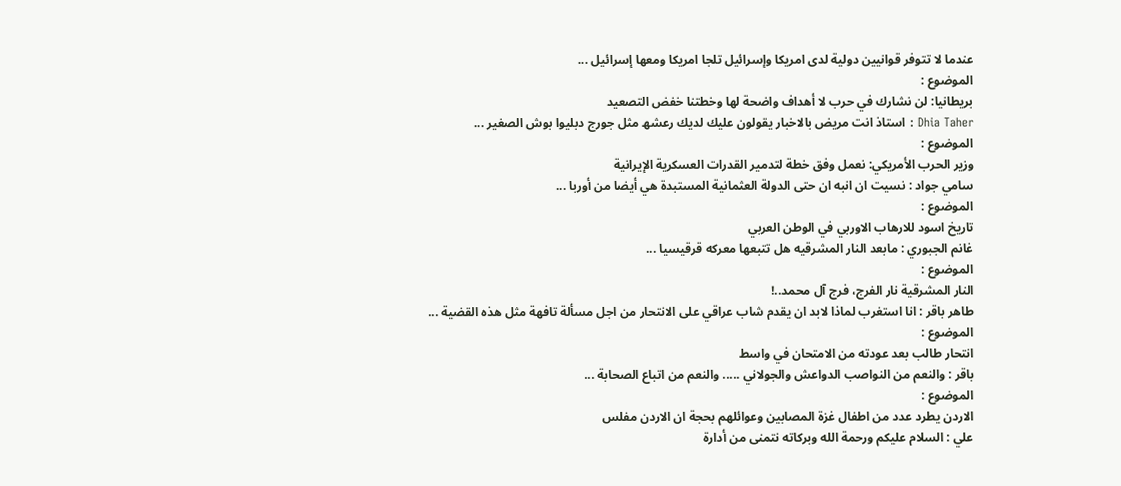عندما لا تتوفر قوانيين دولية لدى امريكا وإسرائيل تلجا امريكا ومعھا إسرائيل ...
الموضوع :
بريطانيا: لن نشارك في حرب لا أهداف واضحة لها وخطتنا خفض التصعيد
Dhia Taher : استاذ انت مريض بالاخبار يقولون عليك لديك رعشھ مثل جورج دبليوا بوش الصغير ...
الموضوع :
وزير الحرب الأمريكي: نعمل وفق خطة لتدمير القدرات العسكرية الإيرانية
سامي جواد : نسيت ان انبه ان حتى الدولة العثمانية المستبدة هي أيضا من أوربا ...
الموضوع :
تاريخ اسود للارهاب الاوربي في الوطن العربي
غانم الجبوري : مابعد النار المشرقيه هل تتبعها معركه قرقيسيا ...
الموضوع :
النار المشرقية نار الفرج، فرج آل محمد..!
طاهر باقر : انا استغرب لماذا لابد ان يقدم شاب عراقي على الانتحار من اجل مسألة تافهة مثل هذه القضية ...
الموضوع :
انتحار طالب بعد عودته من الامتحان في واسط
باقر : والنعم من النواصب الدواعش والجولاني ..... والنعم من اتباع الصحابة ...
الموضوع :
الاردن يطرد عدد من اطفال غزة المصابين وعوائلهم بحجة ان الاردن مفلس
علي : السلام عليكم ورحمة الله وبركاته نتمنى من أدارة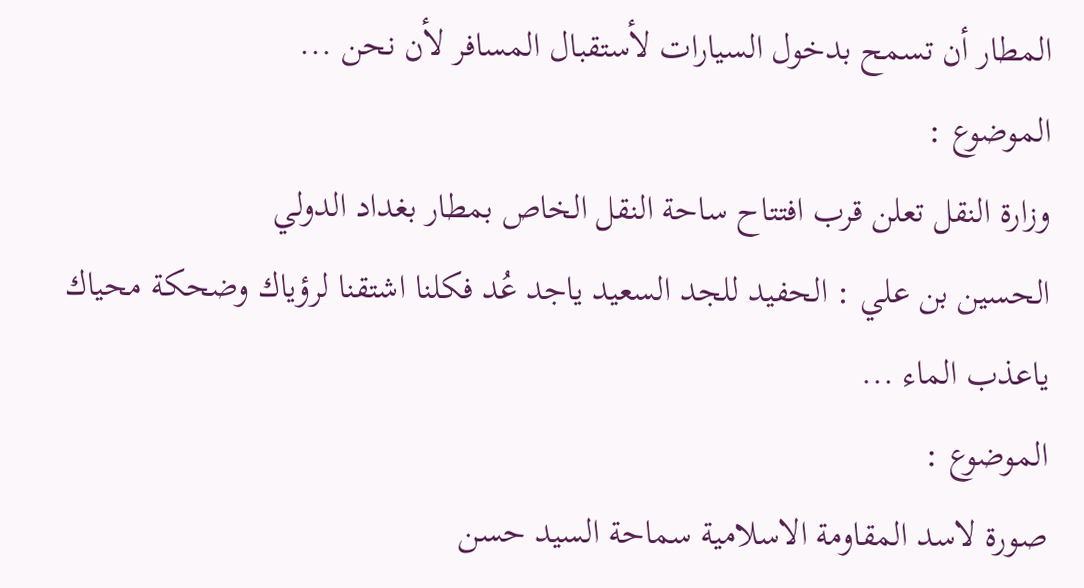المطار أن تسمح بدخول السيارات لأستقبال المسافر لأن نحن ...
الموضوع :
وزارة النقل تعلن قرب افتتاح ساحة النقل الخاص بمطار بغداد الدولي
الحسين بن علي : الحفيد للجد السعيد ياجد عُد فكلنا اشتقنا لرؤياك وضحكة محياك ياعذب الماء ...
الموضوع :
صورة لاسد المقاومة الاسلامية سماحة السيد حسن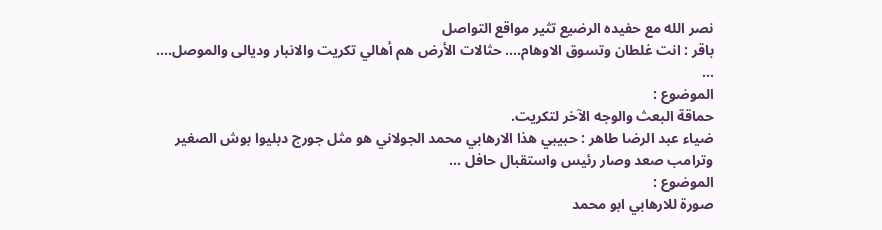نصر الله مع حفيده الرضيع تثير مواقع التواصل
باقر : انت غلطان وتسوق الاوهام.... حثالات الأرض هم أهالي تكريت والانبار وديالى والموصل.... ...
الموضوع :
حماقة البعث والوجه الآخر لتكريت.
ضياء عبد الرضا طاهر : حبيبي ھذا الارھابي محمد الجولاني ھو مثل جورج دبليوا بوش الصغير وترامب صعد وصار رئيس واستقبال حافل ...
الموضوع :
صورة للارهابي ابو محمد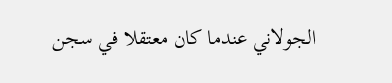الجولاني عندما كان معتقلا في سجن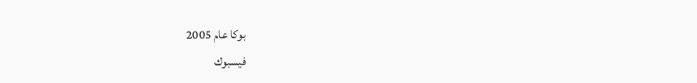بوكا عام 2005
فيسبوك